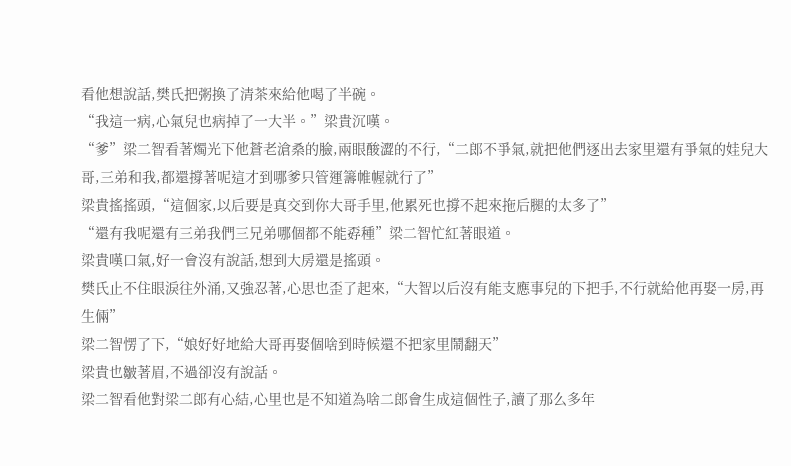看他想說話,樊氏把粥換了清茶來給他喝了半碗。
“我這一病,心氣兒也病掉了一大半。”梁貴沉嘆。
“爹”梁二智看著燭光下他蒼老滄桑的臉,兩眼酸澀的不行,“二郎不爭氣,就把他們逐出去家里還有爭氣的娃兒大哥,三弟和我,都還撐著呢這才到哪爹只管運籌帷幄就行了”
梁貴搖搖頭,“這個家,以后要是真交到你大哥手里,他累死也撐不起來拖后腿的太多了”
“還有我呢還有三弟我們三兄弟哪個都不能孬種”梁二智忙紅著眼道。
梁貴嘆口氣,好一會沒有說話,想到大房還是搖頭。
樊氏止不住眼淚往外涌,又強忍著,心思也歪了起來,“大智以后沒有能支應事兒的下把手,不行就給他再娶一房,再生倆”
梁二智愣了下,“娘好好地給大哥再娶個啥到時候還不把家里鬧翻天”
梁貴也皺著眉,不過卻沒有說話。
梁二智看他對梁二郎有心結,心里也是不知道為啥二郎會生成這個性子,讀了那么多年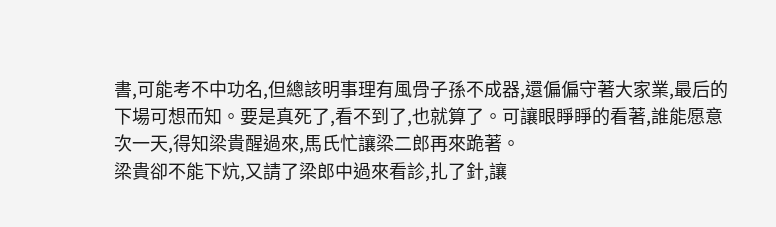書,可能考不中功名,但總該明事理有風骨子孫不成器,還偏偏守著大家業,最后的下場可想而知。要是真死了,看不到了,也就算了。可讓眼睜睜的看著,誰能愿意
次一天,得知梁貴醒過來,馬氏忙讓梁二郎再來跪著。
梁貴卻不能下炕,又請了梁郎中過來看診,扎了針,讓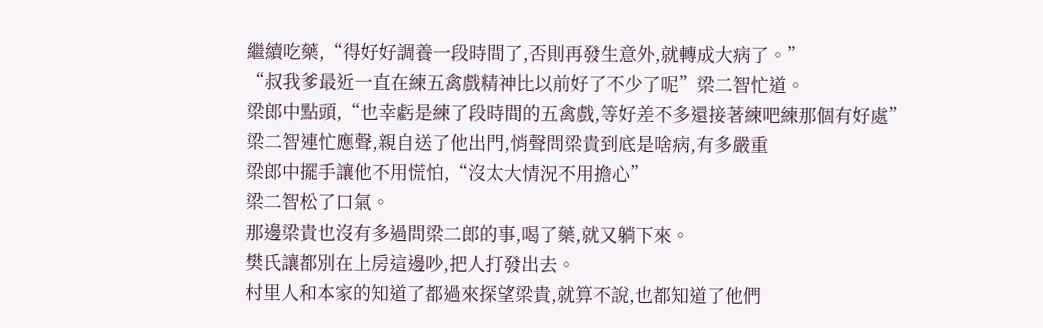繼續吃藥,“得好好調養一段時間了,否則再發生意外,就轉成大病了。”
“叔我爹最近一直在練五禽戲精神比以前好了不少了呢”梁二智忙道。
梁郎中點頭,“也幸虧是練了段時間的五禽戲,等好差不多還接著練吧練那個有好處”
梁二智連忙應聲,親自送了他出門,悄聲問梁貴到底是啥病,有多嚴重
梁郎中擺手讓他不用慌怕,“沒太大情況不用擔心”
梁二智松了口氣。
那邊梁貴也沒有多過問梁二郎的事,喝了藥,就又躺下來。
樊氏讓都別在上房這邊吵,把人打發出去。
村里人和本家的知道了都過來探望梁貴,就算不說,也都知道了他們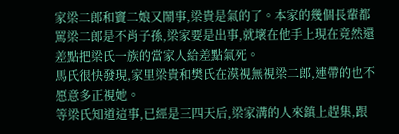家梁二郎和竇二娘又鬧事,梁貴是氣的了。本家的幾個長輩都罵梁二郎是不肖子孫,梁家要是出事,就壞在他手上現在竟然還差點把梁氏一族的當家人給差點氣死。
馬氏很快發現,家里梁貴和樊氏在漠視無視梁二郎,連帶的也不愿意多正視她。
等梁氏知道這事,已經是三四天后,梁家溝的人來鎮上趕集,跟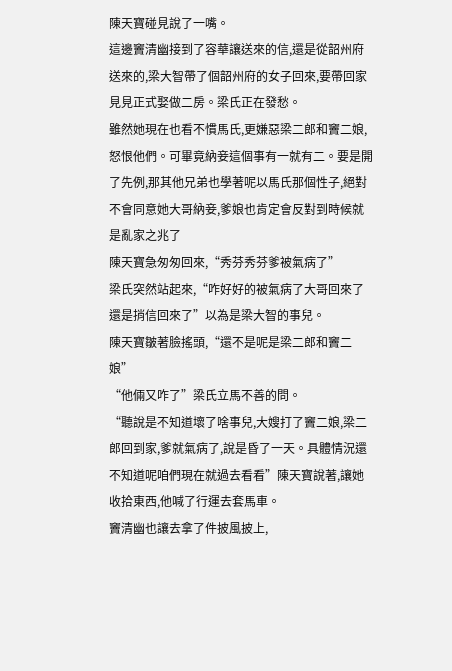陳天寶碰見說了一嘴。
這邊竇清幽接到了容華讓送來的信,還是從韶州府送來的,梁大智帶了個韶州府的女子回來,要帶回家見見正式娶做二房。梁氏正在發愁。
雖然她現在也看不慣馬氏,更嫌惡梁二郎和竇二娘,怒恨他們。可畢竟納妾這個事有一就有二。要是開了先例,那其他兄弟也學著呢以馬氏那個性子,絕對不會同意她大哥納妾,爹娘也肯定會反對到時候就是亂家之兆了
陳天寶急匆匆回來,“秀芬秀芬爹被氣病了”
梁氏突然站起來,“咋好好的被氣病了大哥回來了還是捎信回來了”以為是梁大智的事兒。
陳天寶皺著臉搖頭,“還不是呢是梁二郎和竇二娘”
“他倆又咋了”梁氏立馬不善的問。
“聽說是不知道壞了啥事兒,大嫂打了竇二娘,梁二郎回到家,爹就氣病了,說是昏了一天。具體情況還不知道呢咱們現在就過去看看”陳天寶說著,讓她收拾東西,他喊了行運去套馬車。
竇清幽也讓去拿了件披風披上,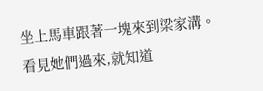坐上馬車跟著一塊來到梁家溝。
看見她們過來,就知道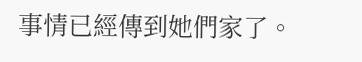事情已經傳到她們家了。